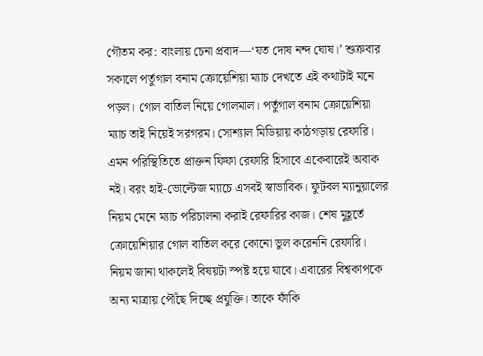গৌতম কর: বাংলায় চেনা প্রবাদ—‘যত দোষ নন্দ ঘোষ।’ শুক্রবার সকালে পর্তুগাল বনাম ক্রোয়েশিয়া ম্যাচ দেখতে এই কথাটাই মনে পড়ল। গোল বাতিল নিয়ে গোলমাল। পর্তুগাল বনাম ক্রোয়েশিয়া ম্যাচ তাই নিয়েই সরগরম। সোশ্যাল মিডিয়ায় কাঠগড়ায় রেফারি। এমন পরিস্থিতিতে প্রাক্তন ফিফা রেফারি হিসাবে একেবারেই অবাক নই। বরং হাই-ভোল্টেজ ম্যাচে এসবই স্বাভাবিক। ফুটবল ম্যানুয়ালের নিয়ম মেনে ম্যাচ পরিচালনা করাই রেফারির কাজ। শেষ মুহূর্তে ক্রোয়েশিয়ার গোল বাতিল করে কোনো ভুল করেননি রেফারি। নিয়ম জানা থাকলেই বিষয়টা স্পষ্ট হয়ে যাবে। এবারের বিশ্বকাপকে অন্য মাত্রায় পৌঁছে দিচ্ছে প্রযুক্তি। তাকে ফাঁকি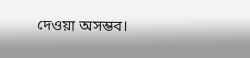দেওয়া অসম্ভব।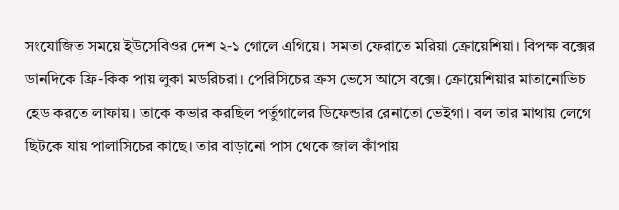সংযোজিত সময়ে ইউসেবিওর দেশ ২-১ গোলে এগিয়ে। সমতা ফেরাতে মরিয়া ক্রোয়েশিয়া। বিপক্ষ বক্সের ডানদিকে ফ্রি-কিক পায় লুকা মডরিচরা। পেরিসিচের ক্রস ভেসে আসে বক্সে। ক্রোয়েশিয়ার মাতানোভিচ হেড করতে লাফায়। তাকে কভার করছিল পর্তুগালের ডিফেন্ডার রেনাতো ভেইগা। বল তার মাথায় লেগে ছিটকে যায় পালাসিচের কাছে। তার বাড়ানো পাস থেকে জাল কাঁপায়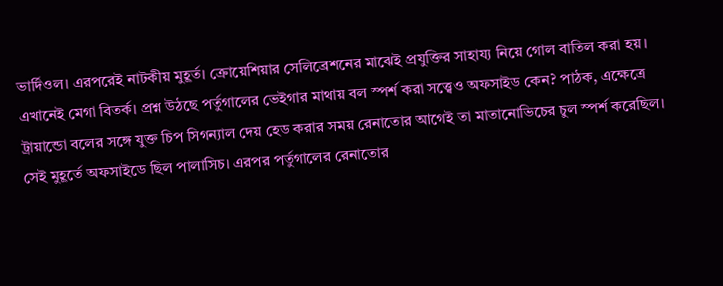ভার্দিওল। এরপরেই নাটকীয় মুহূর্ত। ক্রোয়েশিয়ার সেলিব্রেশনের মাঝেই প্রযুক্তির সাহায্য নিয়ে গোল বাতিল করা হয়। এখানেই মেগা বিতর্ক। প্রশ্ন উঠছে পর্তুগালের ভেইগার মাথায় বল স্পর্শ করা সত্ত্বেও অফসাইড কেন? পাঠক, এক্ষেত্রে ট্রায়ান্ডো বলের সঙ্গে যুক্ত চিপ সিগন্যাল দেয় হেড করার সময় রেনাতোর আগেই তা মাতানোভিচের চুল স্পর্শ করেছিল। সেই মুহূর্তে অফসাইডে ছিল পালাসিচ। এরপর পর্তুগালের রেনাতোর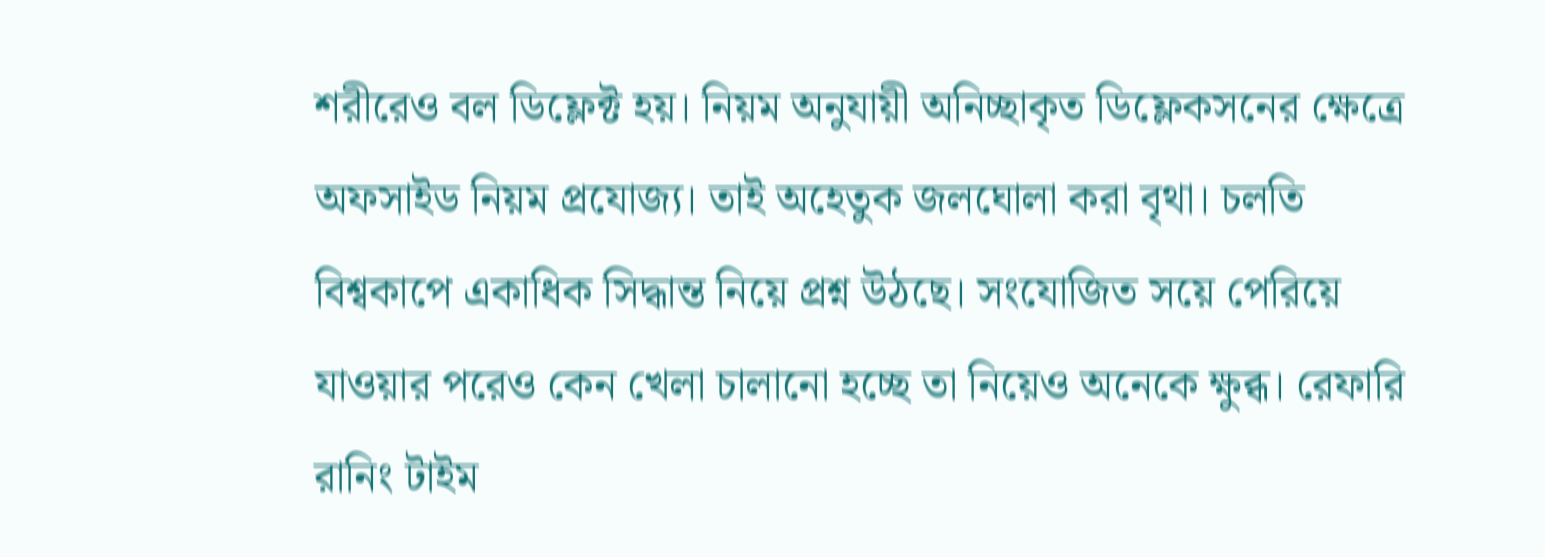শরীরেও বল ডিফ্লেক্ট হয়। নিয়ম অনুযায়ী অনিচ্ছাকৃত ডিফ্লেকসনের ক্ষেত্রে অফসাইড নিয়ম প্রযোজ্য। তাই অহেতুক জলঘোলা করা বৃথা। চলতি বিশ্বকাপে একাধিক সিদ্ধান্ত নিয়ে প্রশ্ন উঠছে। সংযোজিত সয়ে পেরিয়ে যাওয়ার পরেও কেন খেলা চালানো হচ্ছে তা নিয়েও অনেকে ক্ষুব্ধ। রেফারি রানিং টাইম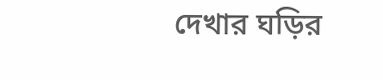দেখার ঘড়ির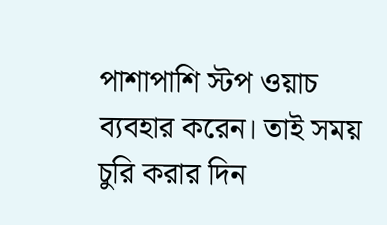পাশাপাশি স্টপ ওয়াচ ব্যবহার করেন। তাই সময় চুরি করার দিন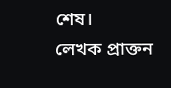শেষ।
লেখক প্রাক্তন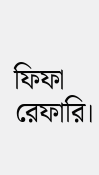ফিফা রেফারি।